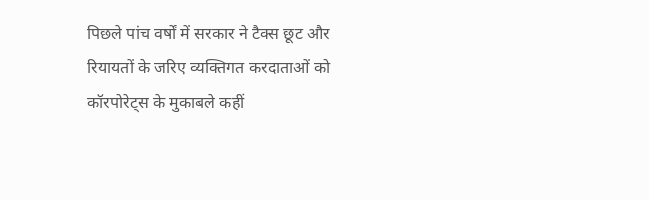पिछले पांच वर्षों में सरकार ने टैक्स छूट और रियायतों के जरिए व्यक्तिगत करदाताओं को कॉरपोरेट्स के मुकाबले कहीं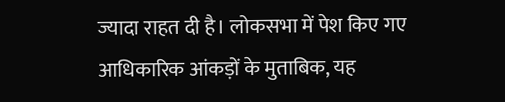ज्यादा राहत दी है। लोकसभा में पेश किए गए आधिकारिक आंकड़ों के मुताबिक, यह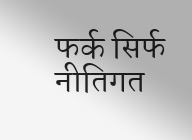फर्क सिर्फ नीतिगत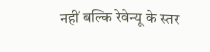नहीं बल्कि रेवेन्यू के स्तर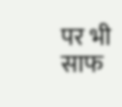पर भी साफ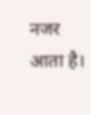नजर आता है।